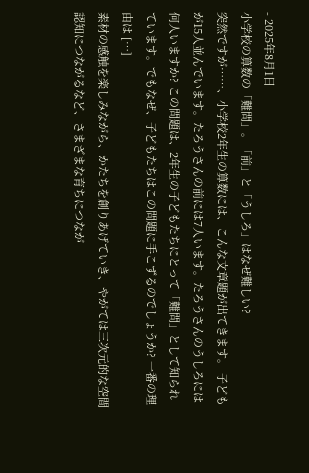- 2025年8月1日
小学校の算数の「難問」。「前」と「うしろ」はなぜ難しい?
突然ですが……、小学校2年生の算数には、こんな文章題が出てきます。 子どもが15人並んでいます。たろうさんの前には7人います。たろうさんのうしろには何人いますか? この問題は、2年生の子どもたちにとって「難問」として知られています。でもなぜ、子どもたちはこの問題に手こずるのでしょうか? 一番の理由は […]
素材の感触を楽しみながら、かたちを創りあげていき、やがては三次元的な空間認知につながるなど、さまざまな育ちにつなが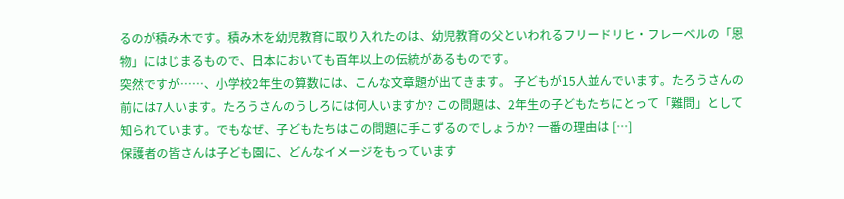るのが積み木です。積み木を幼児教育に取り入れたのは、幼児教育の父といわれるフリードリヒ・フレーベルの「恩物」にはじまるもので、日本においても百年以上の伝統があるものです。
突然ですが……、小学校2年生の算数には、こんな文章題が出てきます。 子どもが15人並んでいます。たろうさんの前には7人います。たろうさんのうしろには何人いますか? この問題は、2年生の子どもたちにとって「難問」として知られています。でもなぜ、子どもたちはこの問題に手こずるのでしょうか? 一番の理由は […]
保護者の皆さんは子ども園に、どんなイメージをもっています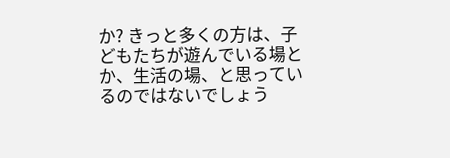か? きっと多くの方は、子どもたちが遊んでいる場とか、生活の場、と思っているのではないでしょう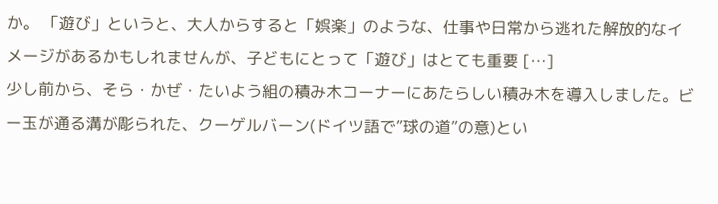か。 「遊び」というと、大人からすると「娯楽」のような、仕事や日常から逃れた解放的なイメージがあるかもしれませんが、子どもにとって「遊び」はとても重要 […]
少し前から、そら・かぜ・たいよう組の積み木コーナーにあたらしい積み木を導入しました。ビー玉が通る溝が彫られた、クーゲルバーン(ドイツ語で”球の道”の意)とい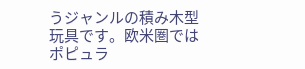うジャンルの積み木型玩具です。欧米圏ではポピュラ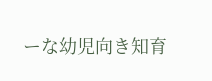ーな幼児向き知育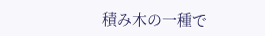積み木の一種で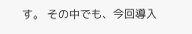す。 その中でも、今回導入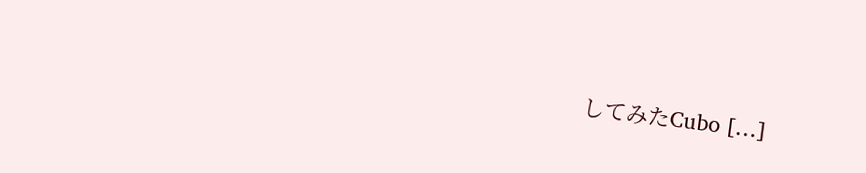してみたCubo […]